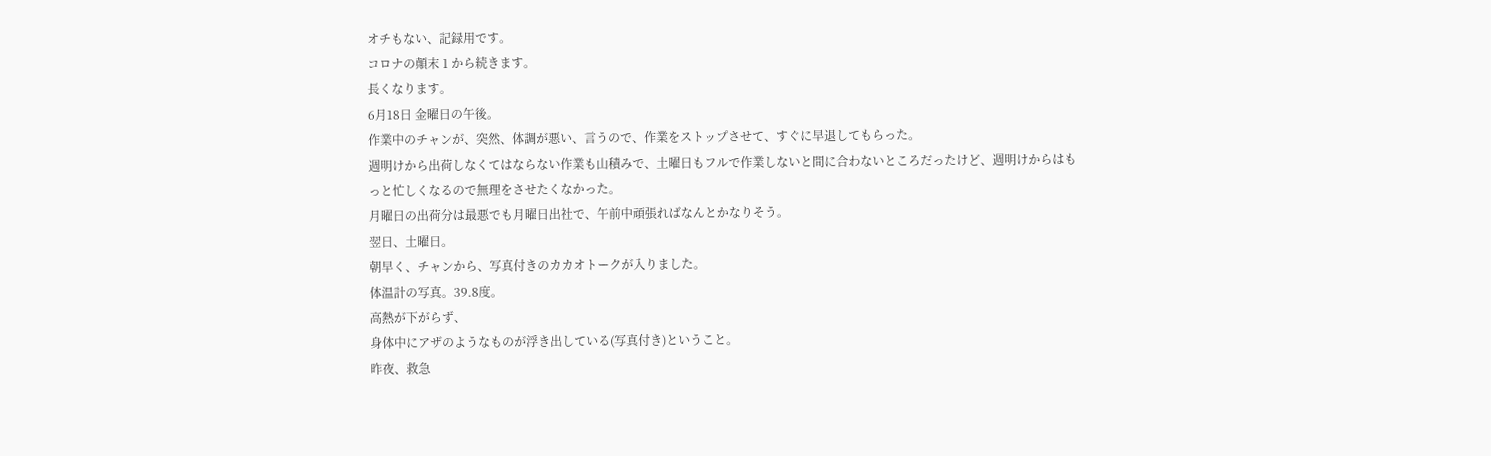オチもない、記録用です。
コロナの顛末 1 から続きます。
長くなります。
6月18日 金曜日の午後。
作業中のチャンが、突然、体調が悪い、言うので、作業をストップさせて、すぐに早退してもらった。
週明けから出荷しなくてはならない作業も山積みで、土曜日もフルで作業しないと間に合わないところだったけど、週明けからはもっと忙しくなるので無理をさせたくなかった。
月曜日の出荷分は最悪でも月曜日出社で、午前中頑張ればなんとかなりそう。
翌日、土曜日。
朝早く、チャンから、写真付きのカカオトークが入りました。
体温計の写真。39.8度。
高熱が下がらず、
身体中にアザのようなものが浮き出している(写真付き)ということ。
昨夜、救急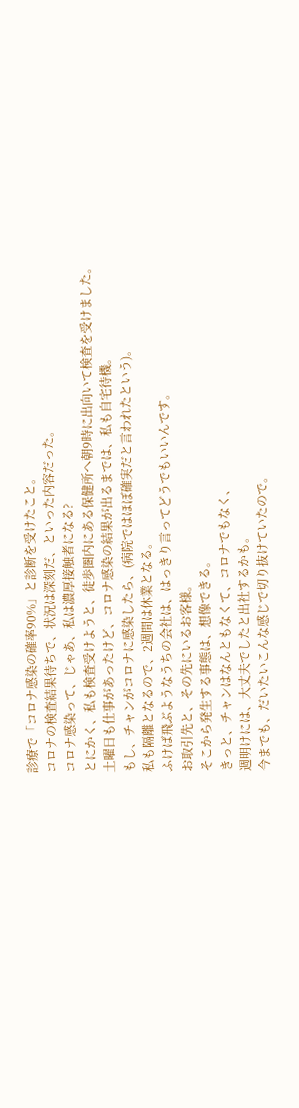診療で「コロナ感染の確率90%」と診断を受けたこと。
コロナの検査結果待ちで、状況は深刻だ、といった内容だった。
コロナ感染って、じゃあ、私は濃厚接触者になる?
とにかく、私も検査受けようと、徒歩圏内にある保健所へ朝9時に出向いて検査を受けました。
土曜日も仕事があったけど、コロナ感染の結果が出るまでは、私も自宅待機。
もし、チャンがコロナに感染したら、(病院ではほぼ確実だと言われたという)。
私も隔離となるので、2週間は休業となる。
ふけば飛ぶようなうちの会社は、はっきり言ってどうでもいいんです。
お取引先と、その先にいるお客様。
そこから発生する事態は、想像できる。
きっと、チャンはなんともなくて、コロナでもなく、
週明けには、大丈夫でしたと出社するかも。
今までも、だいたいこんな感じで切り抜けていたので。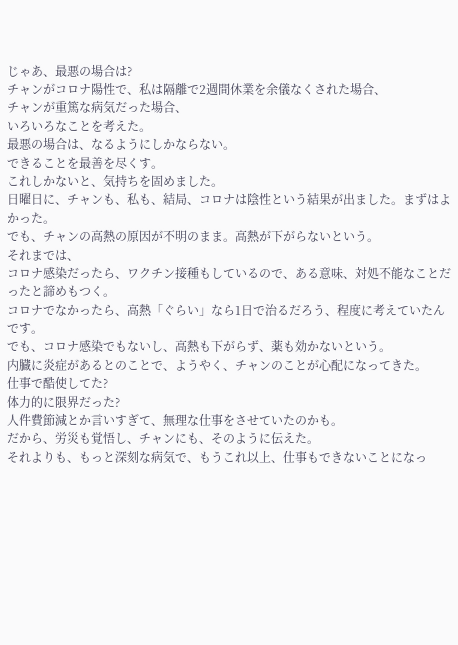じゃあ、最悪の場合は?
チャンがコロナ陽性で、私は隔離で2週間休業を余儀なくされた場合、
チャンが重篤な病気だった場合、
いろいろなことを考えた。
最悪の場合は、なるようにしかならない。
できることを最善を尽くす。
これしかないと、気持ちを固めました。
日曜日に、チャンも、私も、結局、コロナは陰性という結果が出ました。まずはよかった。
でも、チャンの高熱の原因が不明のまま。高熱が下がらないという。
それまでは、
コロナ感染だったら、ワクチン接種もしているので、ある意味、対処不能なことだったと諦めもつく。
コロナでなかったら、高熱「ぐらい」なら1日で治るだろう、程度に考えていたんです。
でも、コロナ感染でもないし、高熱も下がらず、薬も効かないという。
内臓に炎症があるとのことで、ようやく、チャンのことが心配になってきた。
仕事で酷使してた?
体力的に限界だった?
人件費節減とか言いすぎて、無理な仕事をさせていたのかも。
だから、労災も覚悟し、チャンにも、そのように伝えた。
それよりも、もっと深刻な病気で、もうこれ以上、仕事もできないことになっ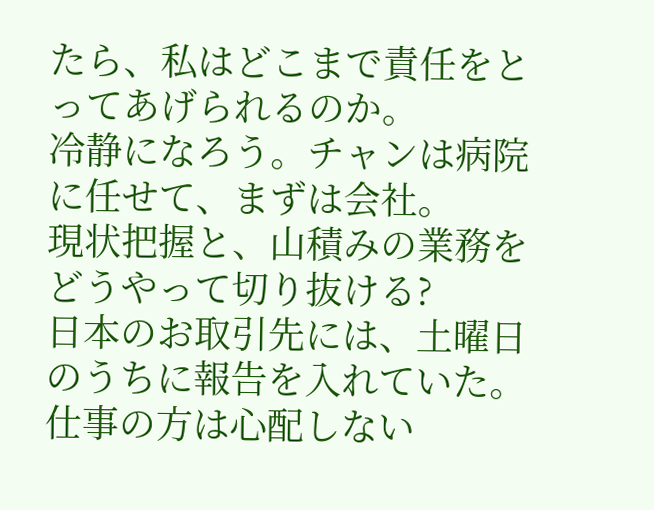たら、私はどこまで責任をとってあげられるのか。
冷静になろう。チャンは病院に任せて、まずは会社。
現状把握と、山積みの業務をどうやって切り抜ける?
日本のお取引先には、土曜日のうちに報告を入れていた。
仕事の方は心配しない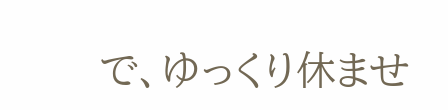で、ゆっくり休ませ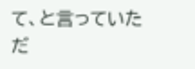て、と言っていただ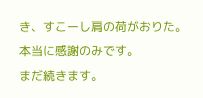き、すこーし肩の荷がおりた。
本当に感謝のみです。
まだ続きます。